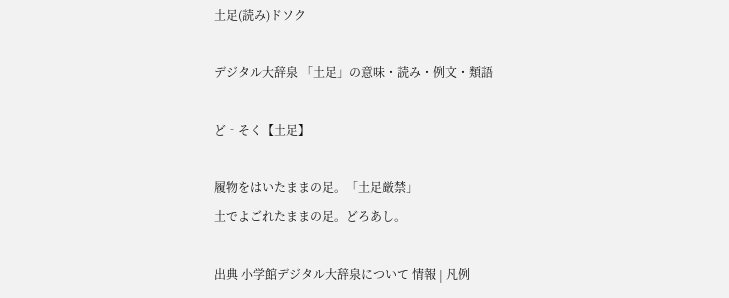土足(読み)ドソク

デジタル大辞泉 「土足」の意味・読み・例文・類語

ど‐そく【土足】

履物をはいたままの足。「土足厳禁」
土でよごれたままの足。どろあし。

出典 小学館デジタル大辞泉について 情報 | 凡例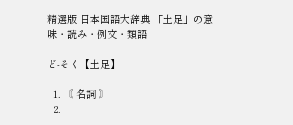精選版 日本国語大辞典 「土足」の意味・読み・例文・類語

ど‐そく【土足】

  1. 〘 名詞 〙
  2.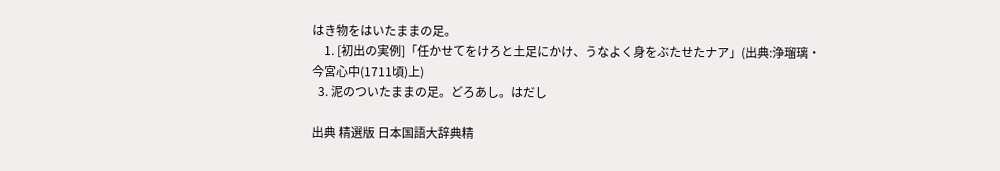はき物をはいたままの足。
    1. [初出の実例]「任かせてをけろと土足にかけ、うなよく身をぶたせたナア」(出典:浄瑠璃・今宮心中(1711頃)上)
  3. 泥のついたままの足。どろあし。はだし

出典 精選版 日本国語大辞典精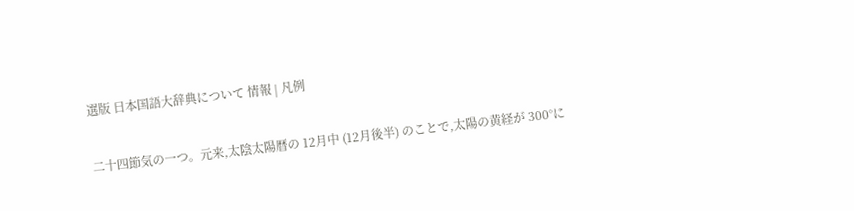選版 日本国語大辞典について 情報 | 凡例

二十四節気の一つ。元来,太陰太陽暦の 12月中 (12月後半) のことで,太陽の黄経が 300°に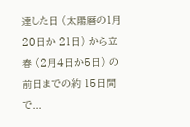達した日 (太陽暦の1月 20日か 21日) から立春 (2月4日か5日) の前日までの約 15日間で...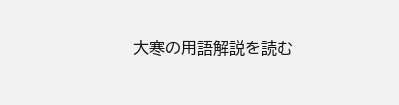大寒の用語解説を読む